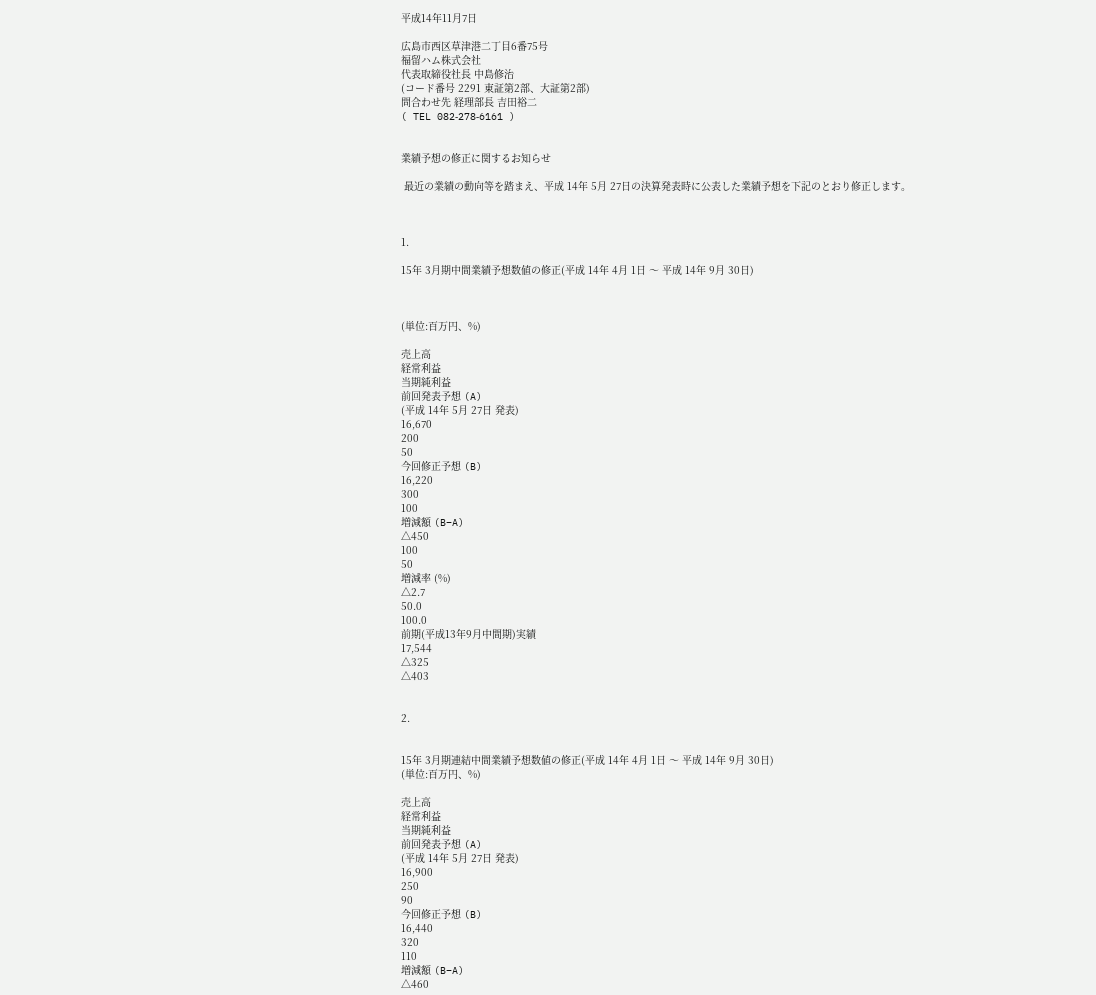平成14年11月7日

広島市西区草津港二丁目6番75号
福留ハム株式会社
代表取締役社長 中島修治
(コード番号 2291 東証第2部、大証第2部)
問合わせ先 経理部長 吉田裕二
( TEL 082‐278‐6161 )


業績予想の修正に関するお知らせ

 最近の業績の動向等を踏まえ、平成 14年 5月 27日の決算発表時に公表した業績予想を下記のとおり修正します。



1.

15年 3月期中間業績予想数値の修正(平成 14年 4月 1日 〜 平成 14年 9月 30日)



(単位:百万円、%)

売上高
経常利益
当期純利益
前回発表予想 (A)
(平成 14年 5月 27日 発表)
16,670
200
50
今回修正予想 (B)
16,220
300
100
増減額 (B−A)
△450
100
50
増減率 (%)
△2.7
50.0
100.0
前期(平成13年9月中間期)実績
17,544
△325
△403


2.


15年 3月期連結中間業績予想数値の修正(平成 14年 4月 1日 〜 平成 14年 9月 30日)
(単位:百万円、%)

売上高
経常利益
当期純利益
前回発表予想 (A)
(平成 14年 5月 27日 発表)
16,900
250
90
今回修正予想 (B)
16,440
320
110
増減額 (B−A)
△460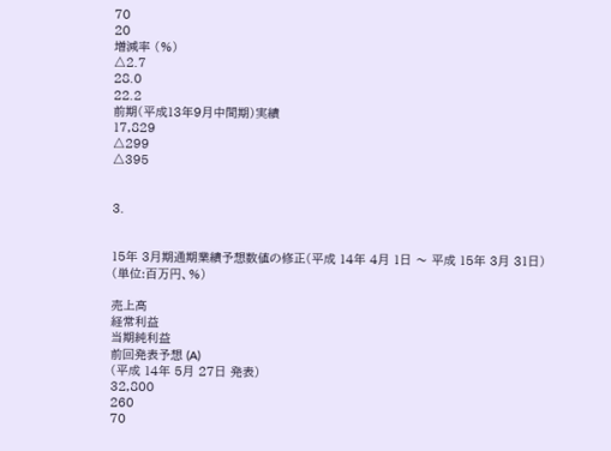70
20
増減率 (%)
△2.7
28.0
22.2
前期(平成13年9月中間期)実績
17,829
△299
△395


3.


15年 3月期通期業績予想数値の修正(平成 14年 4月 1日 〜 平成 15年 3月 31日)
(単位:百万円、%)

売上高
経常利益
当期純利益
前回発表予想 (A)
(平成 14年 5月 27日 発表)
32,800
260
70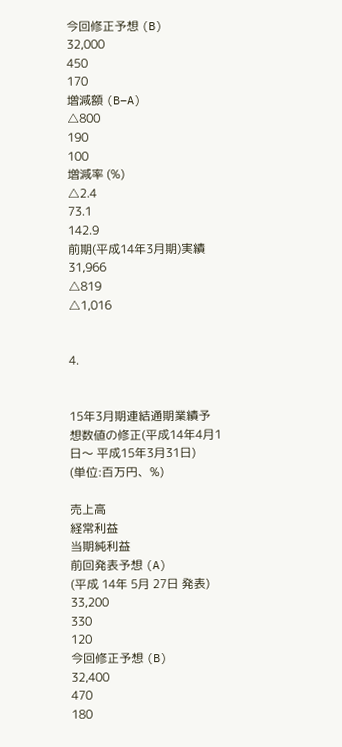今回修正予想 (B)
32,000
450
170
増減額 (B−A)
△800
190
100
増減率 (%)
△2.4
73.1
142.9
前期(平成14年3月期)実績
31,966
△819
△1,016


4.


15年3月期連結通期業績予想数値の修正(平成14年4月1日〜 平成15年3月31日)
(単位:百万円、%)

売上高
経常利益
当期純利益
前回発表予想 (A)
(平成 14年 5月 27日 発表)
33,200
330
120
今回修正予想 (B)
32,400
470
180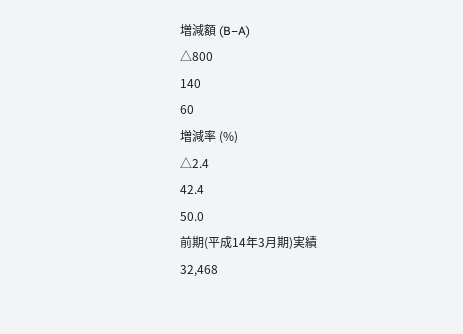増減額 (B−A)
△800
140
60
増減率 (%)
△2.4
42.4
50.0
前期(平成14年3月期)実績
32,468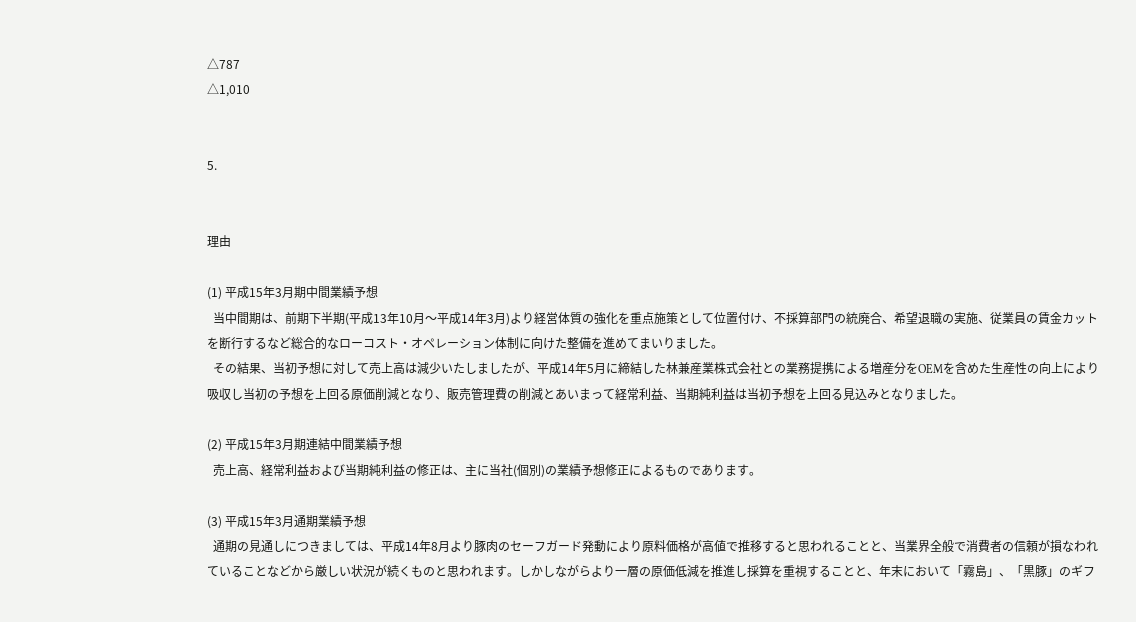△787
△1,010


5.


理由

(1) 平成15年3月期中間業績予想
  当中間期は、前期下半期(平成13年10月〜平成14年3月)より経営体質の強化を重点施策として位置付け、不採算部門の統廃合、希望退職の実施、従業員の賃金カットを断行するなど総合的なローコスト・オペレーション体制に向けた整備を進めてまいりました。
  その結果、当初予想に対して売上高は減少いたしましたが、平成14年5月に締結した林兼産業株式会社との業務提携による増産分をOEMを含めた生産性の向上により吸収し当初の予想を上回る原価削減となり、販売管理費の削減とあいまって経常利益、当期純利益は当初予想を上回る見込みとなりました。

(2) 平成15年3月期連結中間業績予想
  売上高、経常利益および当期純利益の修正は、主に当社(個別)の業績予想修正によるものであります。

(3) 平成15年3月通期業績予想
  通期の見通しにつきましては、平成14年8月より豚肉のセーフガード発動により原料価格が高値で推移すると思われることと、当業界全般で消費者の信頼が損なわれていることなどから厳しい状況が続くものと思われます。しかしながらより一層の原価低減を推進し採算を重視することと、年末において「霧島」、「黒豚」のギフ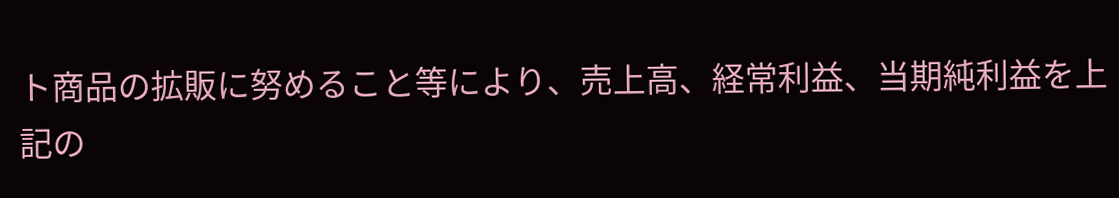ト商品の拡販に努めること等により、売上高、経常利益、当期純利益を上記の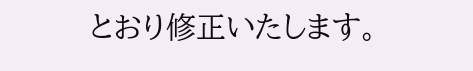とおり修正いたします。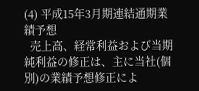(4) 平成15年3月期連結通期業績予想
  売上高、経常利益および当期純利益の修正は、主に当社(個別)の業績予想修正によ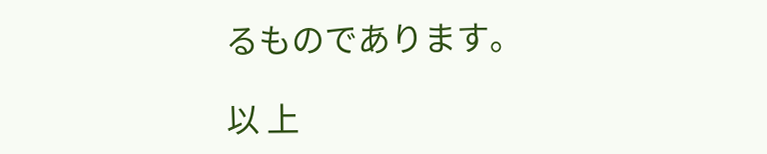るものであります。

以 上